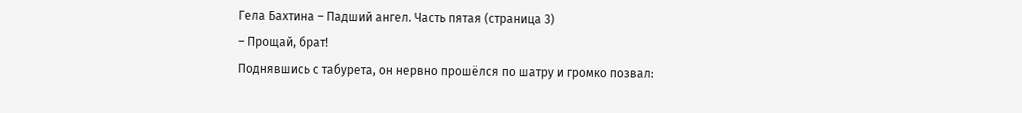Гела Бахтина – Падший ангел. Часть пятая (страница 3)
– Прощай, брат!
Поднявшись с табурета, он нервно прошёлся по шатру и громко позвал: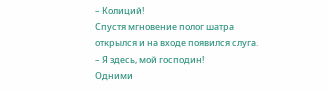– Колиций!
Спустя мгновение полог шатра открылся и на входе появился слуга.
– Я здесь, мой господин!
Одними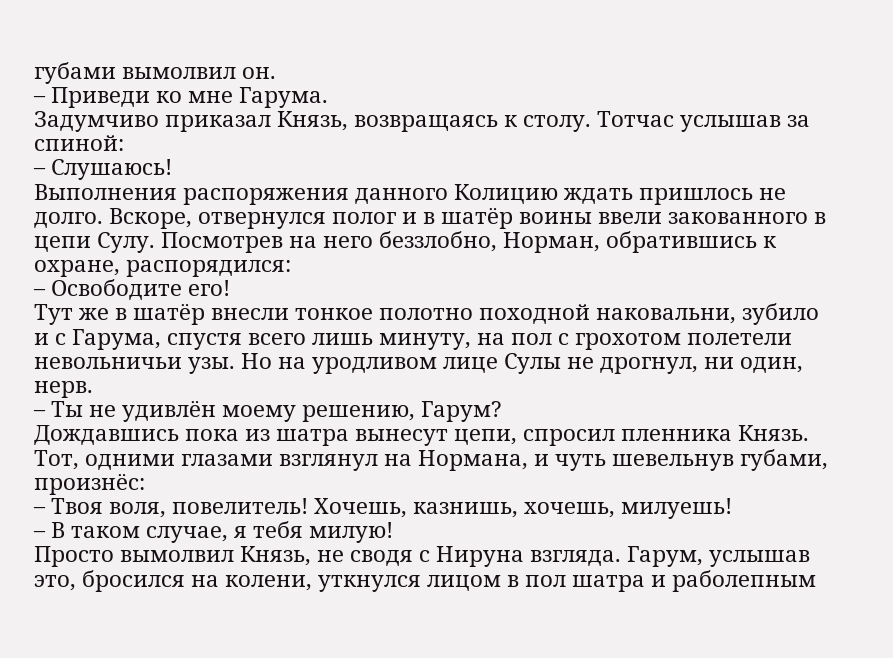губами вымолвил он.
– Приведи ко мне Гарума.
Задумчиво приказал Князь, возвращаясь к столу. Тотчас услышав за спиной:
– Слушаюсь!
Выполнения распоряжения данного Колицию ждать пришлось не долго. Вскоре, отвернулся полог и в шатёр воины ввели закованного в цепи Сулу. Посмотрев на него беззлобно, Норман, обратившись к охране, распорядился:
– Освободите его!
Тут же в шатёр внесли тонкое полотно походной наковальни, зубило и с Гарума, спустя всего лишь минуту, на пол с грохотом полетели невольничьи узы. Но на уродливом лице Сулы не дрогнул, ни один, нерв.
– Ты не удивлён моему решению, Гарум?
Дождавшись пока из шатра вынесут цепи, спросил пленника Князь. Тот, одними глазами взглянул на Нормана, и чуть шевельнув губами, произнёс:
– Твоя воля, повелитель! Хочешь, казнишь, хочешь, милуешь!
– В таком случае, я тебя милую!
Просто вымолвил Князь, не сводя с Нируна взгляда. Гарум, услышав это, бросился на колени, уткнулся лицом в пол шатра и раболепным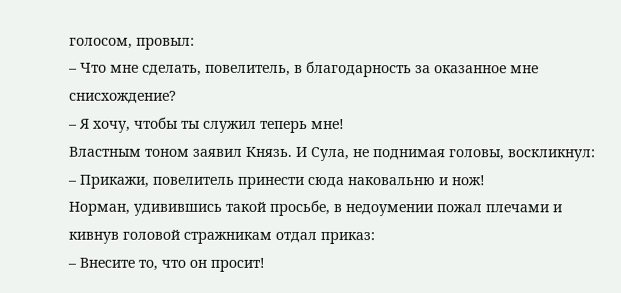голосом, провыл:
– Что мне сделать, повелитель, в благодарность за оказанное мне снисхождение?
– Я хочу, чтобы ты служил теперь мне!
Властным тоном заявил Князь. И Сула, не поднимая головы, воскликнул:
– Прикажи, повелитель принести сюда наковальню и нож!
Норман, удивившись такой просьбе, в недоумении пожал плечами и кивнув головой стражникам отдал приказ:
– Внесите то, что он просит!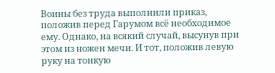Воины без труда выполнили приказ, положив перед Гарумом всё необходимое ему. Однако, на всякий случай, высунув при этом из ножен мечи. И тот, положив левую руку на тонкую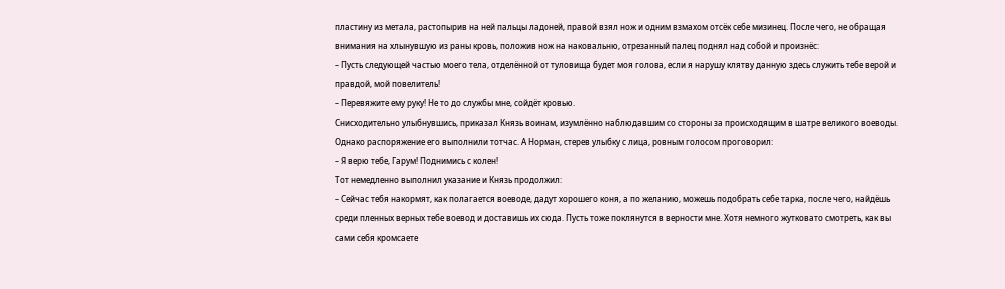пластину из метала, растопырив на ней пальцы ладоней, правой взял нож и одним взмахом отсёк себе мизинец. После чего, не обращая внимания на хлынувшую из раны кровь, положив нож на наковальню, отрезанный палец поднял над собой и произнёс:
– Пусть следующей частью моего тела, отделённой от туловища будет моя голова, если я нарушу клятву данную здесь служить тебе верой и правдой, мой повелитель!
– Перевяжите ему руку! Не то до службы мне, сойдёт кровью.
Снисходительно улыбнувшись, приказал Князь воинам, изумлённо наблюдавшим со стороны за происходящим в шатре великого воеводы. Однако распоряжение его выполнили тотчас. А Норман, стерев улыбку с лица, ровным голосом проговорил:
– Я верю тебе, Гарум! Поднимись с колен!
Тот немедленно выполнил указание и Князь продолжил:
– Сейчас тебя накормят, как полагается воеводе, дадут хорошего коня, а по желанию, можешь подобрать себе тарка, после чего, найдёшь среди пленных верных тебе воевод и доставишь их сюда. Пусть тоже поклянутся в верности мне. Хотя немного жутковато смотреть, как вы сами себя кромсаете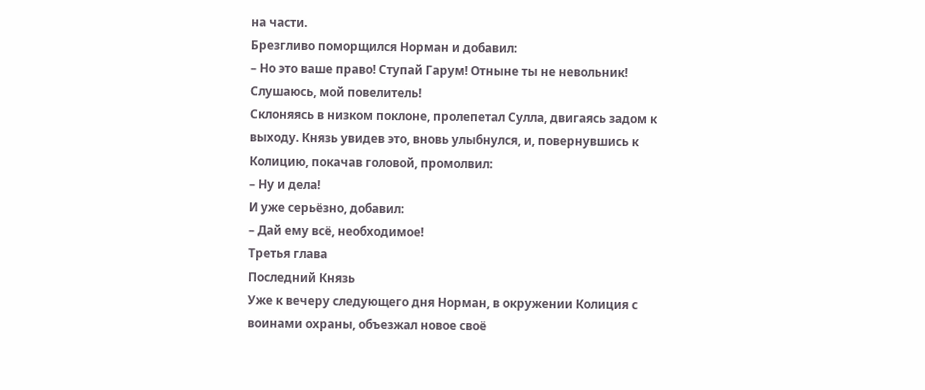на части.
Брезгливо поморщился Норман и добавил:
– Но это ваше право! Ступай Гарум! Отныне ты не невольник!
Слушаюсь, мой повелитель!
Склоняясь в низком поклоне, пролепетал Сулла, двигаясь задом к выходу. Князь увидев это, вновь улыбнулся, и, повернувшись к Колицию, покачав головой, промолвил:
– Ну и дела!
И уже серьёзно, добавил:
– Дай ему всё, необходимое!
Третья глава
Последний Князь
Уже к вечеру следующего дня Норман, в окружении Колиция с воинами охраны, объезжал новое своё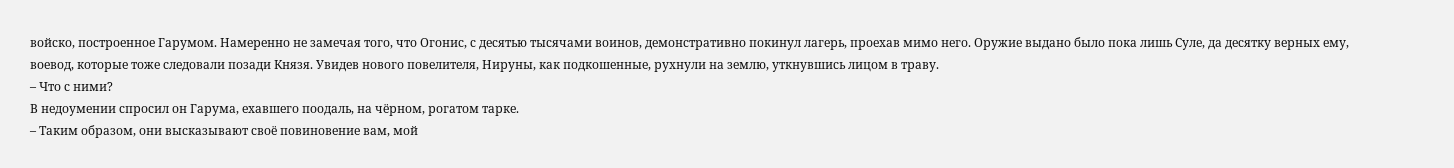войско, построенное Гарумом. Намеренно не замечая того, что Огонис, с десятью тысячами воинов, демонстративно покинул лагерь, проехав мимо него. Оружие выдано было пока лишь Суле, да десятку верных ему, воевод, которые тоже следовали позади Князя. Увидев нового повелителя, Нируны, как подкошенные, рухнули на землю, уткнувшись лицом в траву.
– Что с ними?
В недоумении спросил он Гарума, ехавшего поодаль, на чёрном, рогатом тарке.
– Таким образом, они высказывают своё повиновение вам, мой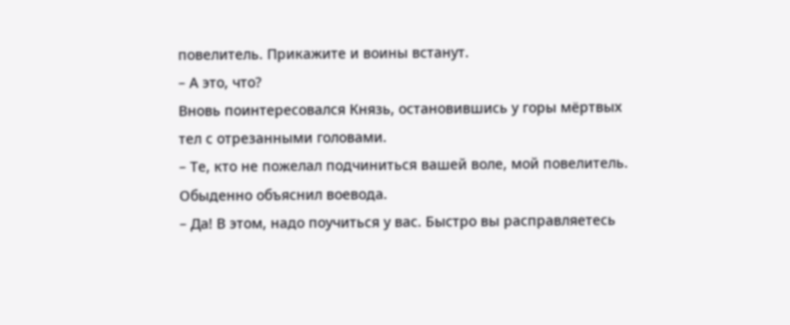повелитель. Прикажите и воины встанут.
– А это, что?
Вновь поинтересовался Князь, остановившись у горы мёртвых тел с отрезанными головами.
– Те, кто не пожелал подчиниться вашей воле, мой повелитель.
Обыденно объяснил воевода.
– Да! В этом, надо поучиться у вас. Быстро вы расправляетесь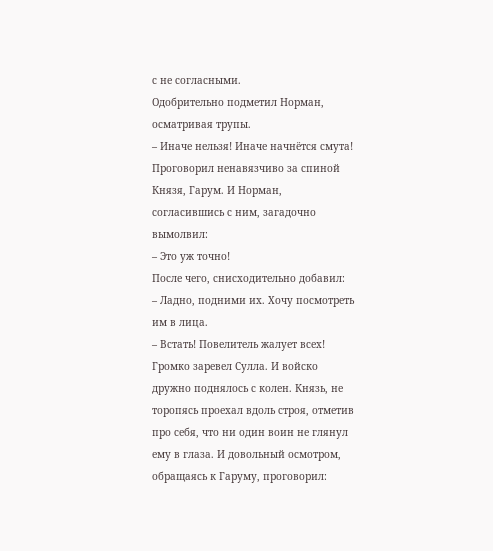с не согласными.
Одобрительно подметил Норман, осматривая трупы.
– Иначе нельзя! Иначе начнётся смута!
Проговорил ненавязчиво за спиной Князя, Гарум. И Норман, согласившись с ним, загадочно вымолвил:
– Это уж точно!
После чего, снисходительно добавил:
– Ладно, подними их. Хочу посмотреть им в лица.
– Встать! Повелитель жалует всех!
Громко заревел Сулла. И войско дружно поднялось с колен. Князь, не торопясь проехал вдоль строя, отметив про себя, что ни один воин не глянул ему в глаза. И довольный осмотром, обращаясь к Гаруму, проговорил: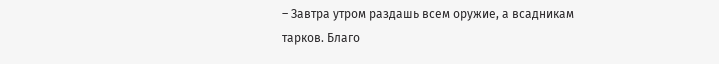– Завтра утром раздашь всем оружие, а всадникам тарков. Благо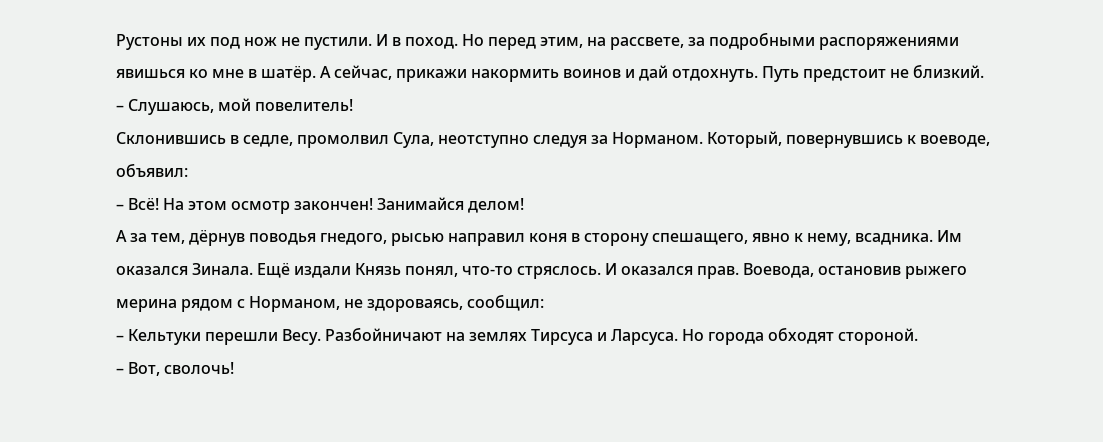Рустоны их под нож не пустили. И в поход. Но перед этим, на рассвете, за подробными распоряжениями явишься ко мне в шатёр. А сейчас, прикажи накормить воинов и дай отдохнуть. Путь предстоит не близкий.
– Слушаюсь, мой повелитель!
Склонившись в седле, промолвил Сула, неотступно следуя за Норманом. Который, повернувшись к воеводе, объявил:
– Всё! На этом осмотр закончен! Занимайся делом!
А за тем, дёрнув поводья гнедого, рысью направил коня в сторону спешащего, явно к нему, всадника. Им оказался Зинала. Ещё издали Князь понял, что-то стряслось. И оказался прав. Воевода, остановив рыжего мерина рядом с Норманом, не здороваясь, сообщил:
– Кельтуки перешли Весу. Разбойничают на землях Тирсуса и Ларсуса. Но города обходят стороной.
– Вот, сволочь!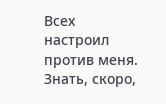Всех настроил против меня. Знать, скоро,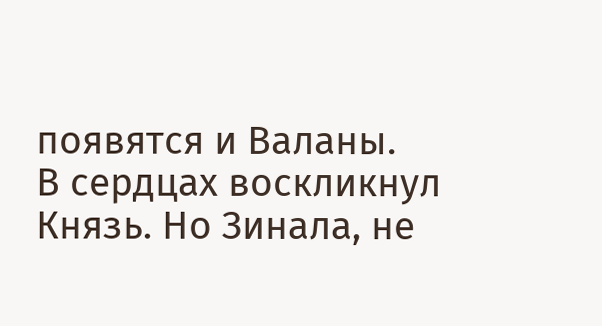появятся и Валаны.
В сердцах воскликнул Князь. Но Зинала, не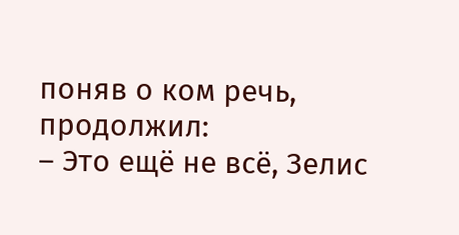поняв о ком речь, продолжил:
– Это ещё не всё, Зелис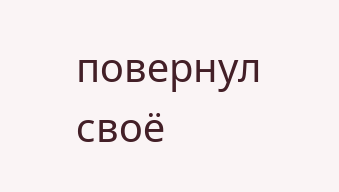повернул своё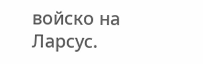войско на Ларсус.